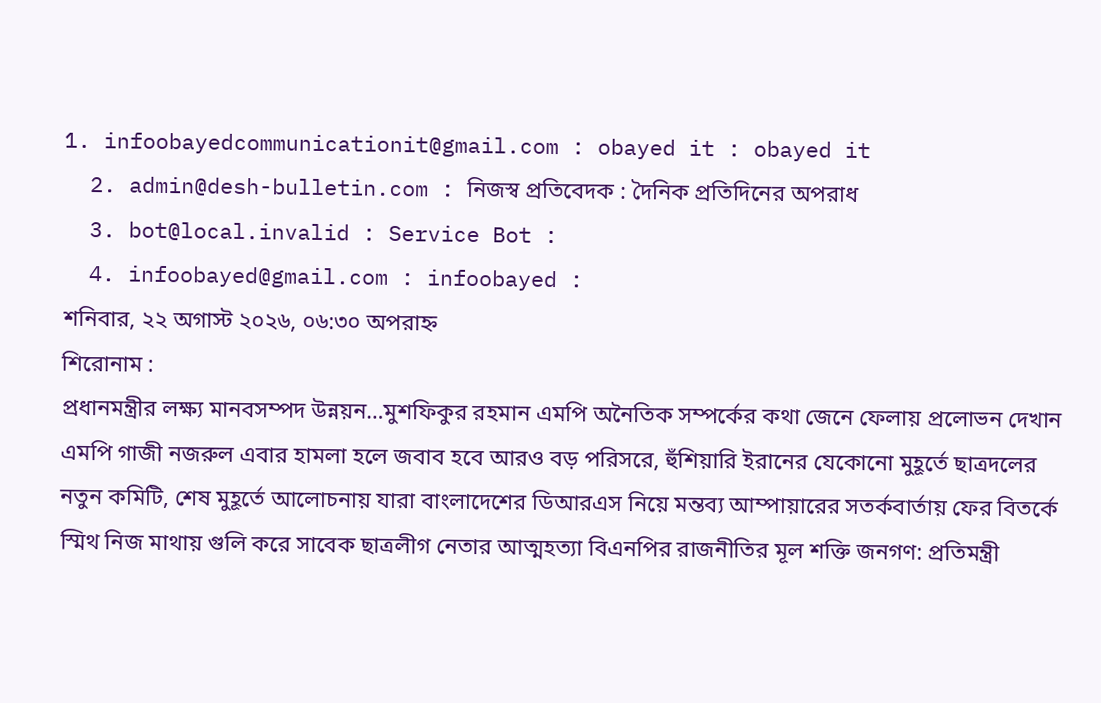1. infoobayedcommunicationit@gmail.com : obayed it : obayed it
  2. admin@desh-bulletin.com : নিজস্ব প্রতিবেদক : দৈনিক প্রতিদিনের অপরাধ
  3. bot@local.invalid : Service Bot :
  4. infoobayed@gmail.com : infoobayed :
শনিবার, ২২ অগাস্ট ২০২৬, ০৬:৩০ অপরাহ্ন
শিরোনাম :
প্রধানমন্ত্রীর লক্ষ্য মানবসম্পদ উন্নয়ন…মুশফিকুর রহমান এমপি অনৈতিক সম্পর্কের কথা জেনে ফেলায় প্রলোভন দেখান এমপি গাজী নজরুল এবার হামলা হলে জবাব হবে আরও বড় পরিসরে, হুঁশিয়ারি ইরানের যেকোনো মুহূর্তে ছাত্রদলের নতুন কমিটি, শেষ মুহূর্তে আলোচনায় যারা বাংলাদেশের ডিআরএস নিয়ে মন্তব্য আম্পায়ারের সতর্কবার্তায় ফের বিতর্কে স্মিথ নিজ মাথায় গুলি করে সাবেক ছাত্রলীগ নেতার আত্মহত্যা বিএনপির রাজনীতির মূল শক্তি জনগণ: প্রতিমন্ত্রী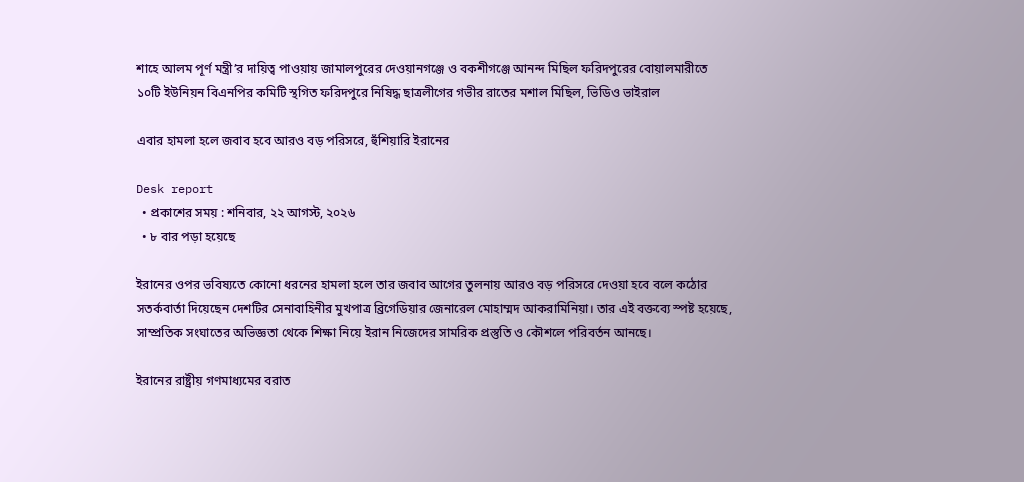শাহে আলম পূর্ণ মন্ত্রী’র দায়িত্ব পাওয়ায় জামালপুরের দেওয়ানগঞ্জে ও বকশীগঞ্জে আনন্দ মিছিল ফরিদপুরের বোয়ালমারীতে ১০টি ইউনিয়ন বিএনপির কমিটি স্থগিত ফরিদপুরে নিষিদ্ধ ছাত্রলীগের গভীর রাতের মশাল মিছিল, ভিডিও ভাইরাল

এবার হামলা হলে জবাব হবে আরও বড় পরিসরে, হুঁশিয়ারি ইরানের

Desk report
  • প্রকাশের সময় : শনিবার, ২২ আগস্ট, ২০২৬
  • ৮ বার পড়া হয়েছে

ইরানের ওপর ভবিষ্যতে কোনো ধরনের হামলা হলে তার জবাব আগের তুলনায় আরও বড় পরিসরে দেওয়া হবে বলে কঠোর সতর্কবার্তা দিয়েছেন দেশটির সেনাবাহিনীর মুখপাত্র ব্রিগেডিয়ার জেনারেল মোহাম্মদ আকরামিনিয়া। তার এই বক্তব্যে স্পষ্ট হয়েছে, সাম্প্রতিক সংঘাতের অভিজ্ঞতা থেকে শিক্ষা নিয়ে ইরান নিজেদের সামরিক প্রস্তুতি ও কৌশলে পরিবর্তন আনছে।

ইরানের রাষ্ট্রীয় গণমাধ্যমের বরাত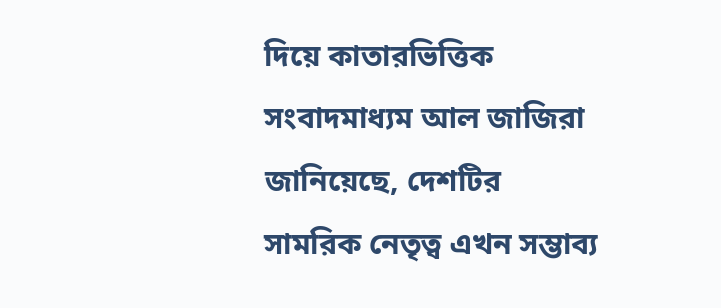দিয়ে কাতারভিত্তিক সংবাদমাধ্যম আল জাজিরা জানিয়েছে, দেশটির সামরিক নেতৃত্ব এখন সম্ভাব্য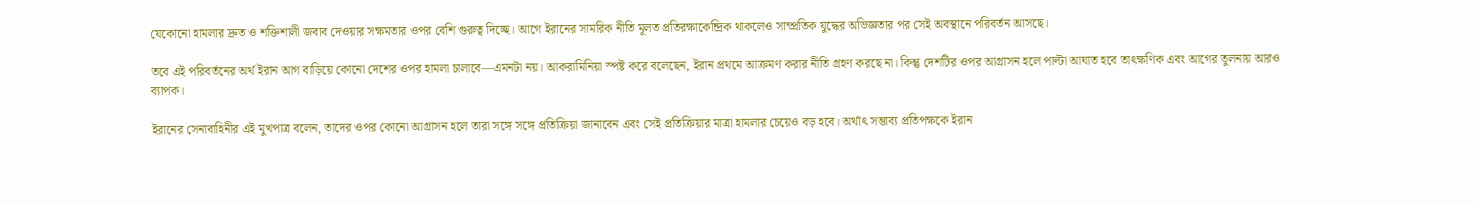যেকোনো হামলার দ্রুত ও শক্তিশালী জবাব দেওয়ার সক্ষমতার ওপর বেশি গুরুত্ব দিচ্ছে। আগে ইরানের সামরিক নীতি মূলত প্রতিরক্ষাকেন্দ্রিক থাকলেও সাম্প্রতিক যুদ্ধের অভিজ্ঞতার পর সেই অবস্থানে পরিবর্তন আসছে।

তবে এই পরিবর্তনের অর্থ ইরান আগ বাড়িয়ে কোনো দেশের ওপর হামলা চালাবে—এমনটা নয়। আকরামিনিয়া স্পষ্ট করে বলেছেন, ইরান প্রথমে আক্রমণ করার নীতি গ্রহণ করছে না। কিন্তু দেশটির ওপর আগ্রাসন হলে পাল্টা আঘাত হবে তাৎক্ষণিক এবং আগের তুলনায় আরও ব্যাপক।

ইরানের সেনাবাহিনীর এই মুখপাত্র বলেন, তাদের ওপর কোনো আগ্রাসন হলে তারা সঙ্গে সঙ্গে প্রতিক্রিয়া জানাবেন এবং সেই প্রতিক্রিয়ার মাত্রা হামলার চেয়েও বড় হবে। অর্থাৎ সম্ভাব্য প্রতিপক্ষকে ইরান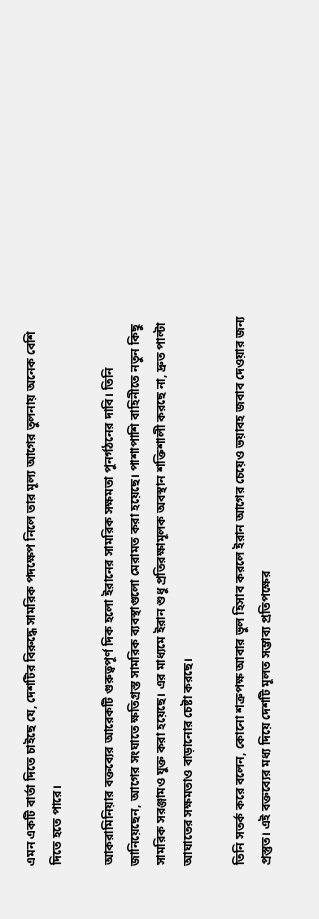এমন একটি বার্তা দিতে চাইছে যে, দেশটির বিরুদ্ধে সামরিক পদক্ষেপ নিলে তার মূল্য আগের তুলনায় অনেক বেশি দিতে হতে পারে।

আকরামিনিয়ার বক্তব্যের আরেকটি গুরুত্বপূর্ণ দিক হলো ইরানের সামরিক সক্ষমতা পুনর্গঠনের দাবি। তিনি জানিয়েছেন, আগের সংঘাতে ক্ষতিগ্রস্ত সামরিক ব্যবস্থাগুলো মেরামত করা হয়েছে। পাশাপাশি বাহিনীতে নতুন কিছু সামরিক সরঞ্জামও যুক্ত করা হয়েছে। এর মাধ্যমে ইরান শুধু প্রতিরক্ষামূলক অবস্থান শক্তিশালী করছে না, দ্রুত পাল্টা আঘাতের সক্ষমতাও বাড়ানোর চেষ্টা করছে।

তিনি সতর্ক করে বলেন, কোনো শত্রুপক্ষ আবার ভুল হিসাব করলে ইরান আগের চেয়েও ভয়াবহ জবাব দেওয়ার জন্য প্রস্তুত। এই বক্তব্যের মধ্য দিয়ে দেশটি মূলত সম্ভাব্য প্রতিপক্ষের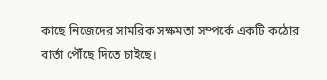কাছে নিজেদের সামরিক সক্ষমতা সম্পর্কে একটি কঠোর বার্তা পৌঁছে দিতে চাইছে।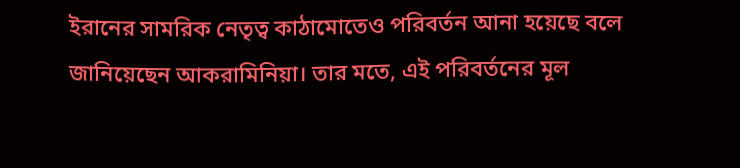ইরানের সামরিক নেতৃত্ব কাঠামোতেও পরিবর্তন আনা হয়েছে বলে জানিয়েছেন আকরামিনিয়া। তার মতে, এই পরিবর্তনের মূল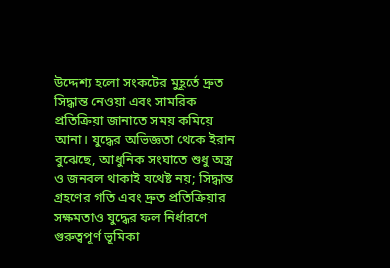উদ্দেশ্য হলো সংকটের মুহূর্তে দ্রুত সিদ্ধান্ত নেওয়া এবং সামরিক প্রতিক্রিয়া জানাতে সময় কমিয়ে আনা। যুদ্ধের অভিজ্ঞতা থেকে ইরান বুঝেছে, আধুনিক সংঘাতে শুধু অস্ত্র ও জনবল থাকাই যথেষ্ট নয়; সিদ্ধান্ত গ্রহণের গতি এবং দ্রুত প্রতিক্রিয়ার সক্ষমতাও যুদ্ধের ফল নির্ধারণে গুরুত্বপূর্ণ ভূমিকা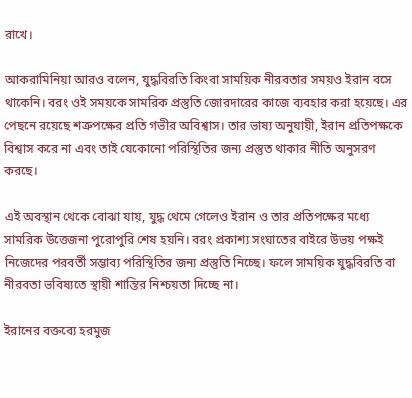রাখে।

আকরামিনিয়া আরও বলেন, যুদ্ধবিরতি কিংবা সাময়িক নীরবতার সময়ও ইরান বসে থাকেনি। বরং ওই সময়কে সামরিক প্রস্তুতি জোরদারের কাজে ব্যবহার করা হয়েছে। এর পেছনে রয়েছে শত্রুপক্ষের প্রতি গভীর অবিশ্বাস। তার ভাষ্য অনুযায়ী, ইরান প্রতিপক্ষকে বিশ্বাস করে না এবং তাই যেকোনো পরিস্থিতির জন্য প্রস্তুত থাকার নীতি অনুসরণ করছে।

এই অবস্থান থেকে বোঝা যায়, যুদ্ধ থেমে গেলেও ইরান ও তার প্রতিপক্ষের মধ্যে সামরিক উত্তেজনা পুরোপুরি শেষ হয়নি। বরং প্রকাশ্য সংঘাতের বাইরে উভয় পক্ষই নিজেদের পরবর্তী সম্ভাব্য পরিস্থিতির জন্য প্রস্তুতি নিচ্ছে। ফলে সাময়িক যুদ্ধবিরতি বা নীরবতা ভবিষ্যতে স্থায়ী শান্তির নিশ্চয়তা দিচ্ছে না।

ইরানের বক্তব্যে হরমুজ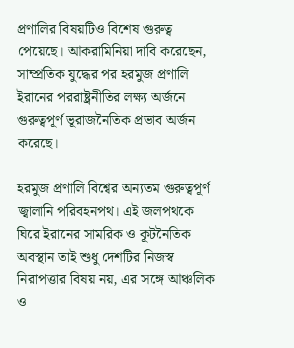প্রণালির বিষয়টিও বিশেষ গুরুত্ব পেয়েছে। আকরামিনিয়া দাবি করেছেন, সাম্প্রতিক যুদ্ধের পর হরমুজ প্রণালি ইরানের পররাষ্ট্রনীতির লক্ষ্য অর্জনে গুরুত্বপূর্ণ ভূরাজনৈতিক প্রভাব অর্জন করেছে।

হরমুজ প্রণালি বিশ্বের অন্যতম গুরুত্বপূর্ণ জ্বালানি পরিবহনপথ। এই জলপথকে ঘিরে ইরানের সামরিক ও কূটনৈতিক অবস্থান তাই শুধু দেশটির নিজস্ব নিরাপত্তার বিষয় নয়, এর সঙ্গে আঞ্চলিক ও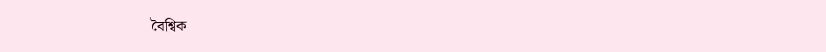বৈশ্বিক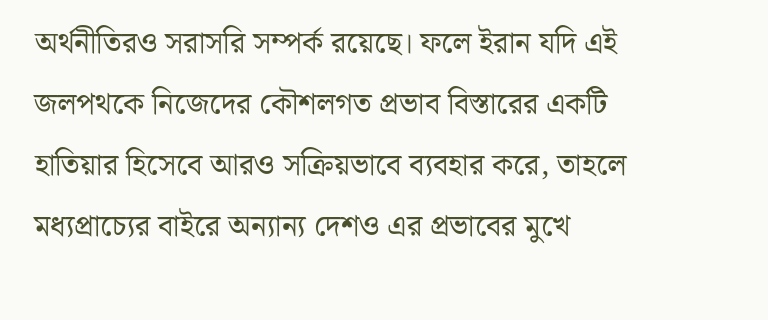অর্থনীতিরও সরাসরি সম্পর্ক রয়েছে। ফলে ইরান যদি এই জলপথকে নিজেদের কৌশলগত প্রভাব বিস্তারের একটি হাতিয়ার হিসেবে আরও সক্রিয়ভাবে ব্যবহার করে, তাহলে মধ্যপ্রাচ্যের বাইরে অন্যান্য দেশও এর প্রভাবের মুখে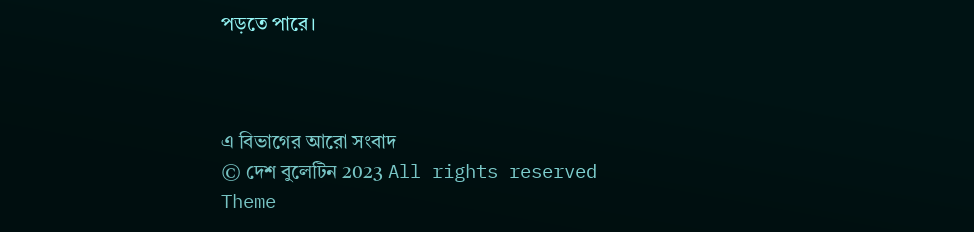পড়তে পারে।



এ বিভাগের আরো সংবাদ
© দেশ বুলেটিন 2023 All rights reserved
Theme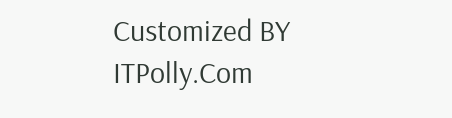Customized BY ITPolly.Com